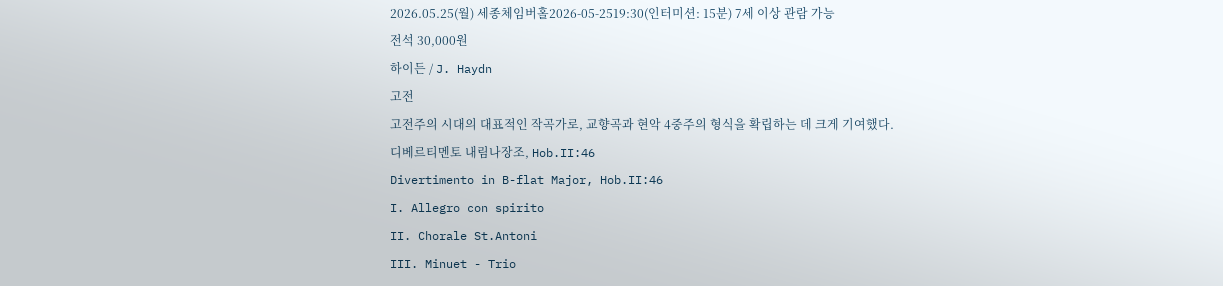2026.05.25(월) 세종체임버홀2026-05-2519:30(인터미션: 15분) 7세 이상 관람 가능
전석 30,000원
하이든 / J. Haydn
고전
고전주의 시대의 대표적인 작곡가로, 교향곡과 현악 4중주의 형식을 확립하는 데 크게 기여했다.
디베르티멘토 내림나장조, Hob.II:46
Divertimento in B-flat Major, Hob.II:46
I. Allegro con spirito
II. Chorale St.Antoni
III. Minuet - Trio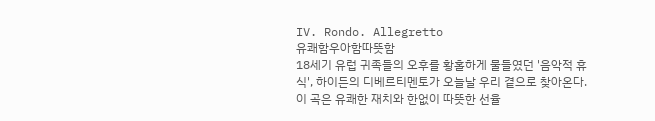IV. Rondo. Allegretto
유쾌함우아함따뜻함
18세기 유럽 귀족들의 오후를 황홀하게 물들였던 '음악적 휴식', 하이든의 디베르티멘토가 오늘날 우리 곁으로 찾아온다. 이 곡은 유쾌한 재치와 한없이 따뜻한 선율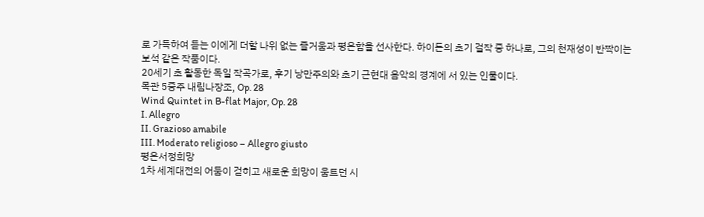로 가득하여 듣는 이에게 더할 나위 없는 즐거움과 평온함을 선사한다. 하이든의 초기 걸작 중 하나로, 그의 천재성이 반짝이는 보석 같은 작품이다.
20세기 초 활동한 독일 작곡가로, 후기 낭만주의와 초기 근현대 음악의 경계에 서 있는 인물이다.
목관 5중주 내림나장조, Op. 28
Wind Quintet in B-flat Major, Op. 28
I. Allegro
II. Grazioso amabile
III. Moderato religioso – Allegro giusto
평온서정희망
1차 세계대전의 어둠이 걷히고 새로운 희망이 움트던 시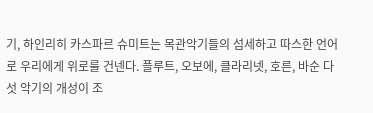기, 하인리히 카스파르 슈미트는 목관악기들의 섬세하고 따스한 언어로 우리에게 위로를 건넨다. 플루트, 오보에, 클라리넷, 호른, 바순 다섯 악기의 개성이 조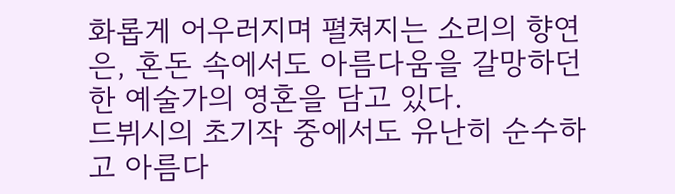화롭게 어우러지며 펼쳐지는 소리의 향연은, 혼돈 속에서도 아름다움을 갈망하던 한 예술가의 영혼을 담고 있다.
드뷔시의 초기작 중에서도 유난히 순수하고 아름다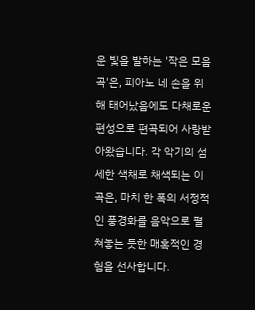운 빛을 발하는 '작은 모음곡'은, 피아노 네 손을 위해 태어났음에도 다채로운 편성으로 편곡되어 사랑받아왔습니다. 각 악기의 섬세한 색채로 채색되는 이 곡은, 마치 한 폭의 서정적인 풍경화를 음악으로 펼쳐놓는 듯한 매혹적인 경험을 선사합니다.